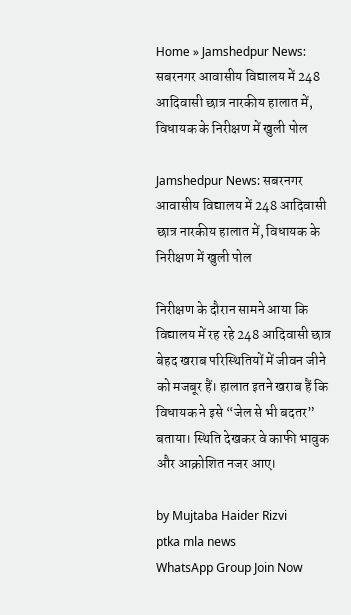Home » Jamshedpur News: सबरनगर आवासीय विद्यालय में 248 आदिवासी छात्र नारकीय हालात में, विधायक के निरीक्षण में खुली पोल

Jamshedpur News: सबरनगर आवासीय विद्यालय में 248 आदिवासी छात्र नारकीय हालात में, विधायक के निरीक्षण में खुली पोल

निरीक्षण के दौरान सामने आया कि विद्यालय में रह रहे 248 आदिवासी छात्र बेहद खराब परिस्थितियों में जीवन जीने को मजबूर हैं। हालात इतने खराब हैं कि विधायक ने इसे “जेल से भी बदतर” बताया। स्थिति देखकर वे काफी भावुक और आक्रोशित नजर आए।

by Mujtaba Haider Rizvi
ptka mla news
WhatsApp Group Join Now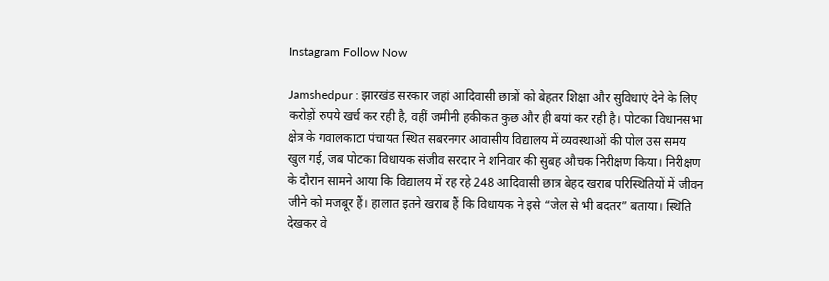Instagram Follow Now

Jamshedpur : झारखंड सरकार जहां आदिवासी छात्रों को बेहतर शिक्षा और सुविधाएं देने के लिए करोड़ों रुपये खर्च कर रही है, वहीं जमीनी हकीकत कुछ और ही बयां कर रही है। पोटका विधानसभा क्षेत्र के गवालकाटा पंचायत स्थित सबरनगर आवासीय विद्यालय में व्यवस्थाओं की पोल उस समय खुल गई, जब पोटका विधायक संजीव सरदार ने शनिवार की सुबह औचक निरीक्षण किया। निरीक्षण के दौरान सामने आया कि विद्यालय में रह रहे 248 आदिवासी छात्र बेहद खराब परिस्थितियों में जीवन जीने को मजबूर हैं। हालात इतने खराब हैं कि विधायक ने इसे “जेल से भी बदतर” बताया। स्थिति देखकर वे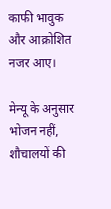काफी भावुक और आक्रोशित नजर आए।

मेन्यू के अनुसार भोजन नहीं, शौचालयों की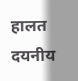हालत दयनीय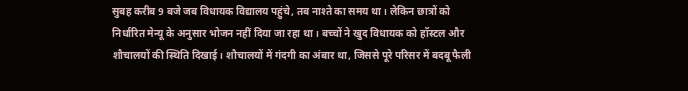सुबह करीब 9 बजे जब विधायक विद्यालय पहुंचे, तब नाश्ते का समय था। लेकिन छात्रों को निर्धारित मेन्यू के अनुसार भोजन नहीं दिया जा रहा था। बच्चों ने खुद विधायक को हॉस्टल और शौचालयों की स्थिति दिखाई। शौचालयों में गंदगी का अंबार था, जिससे पूरे परिसर में बदबू फैली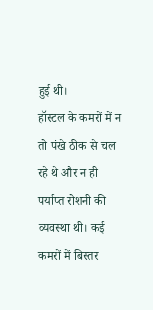हुई थी।
हॉस्टल के कमरों में न तो पंखे ठीक से चल रहे थे और न ही पर्याप्त रोशनी की व्यवस्था थी। कई कमरों में बिस्तर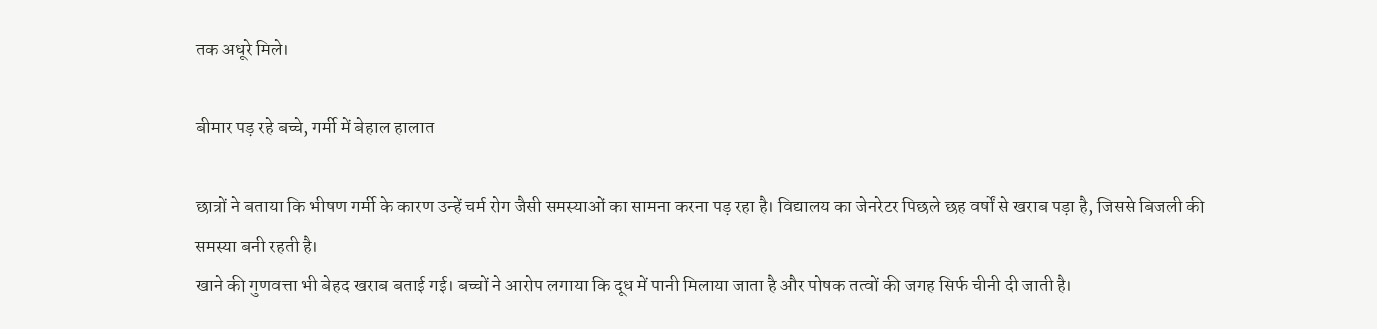तक अधूरे मिले।

बीमार पड़ रहे बच्चे, गर्मी में बेहाल हालात

छात्रों ने बताया कि भीषण गर्मी के कारण उन्हें चर्म रोग जैसी समस्याओं का सामना करना पड़ रहा है। विद्यालय का जेनरेटर पिछले छह वर्षों से खराब पड़ा है, जिससे बिजली की समस्या बनी रहती है।
खाने की गुणवत्ता भी बेहद खराब बताई गई। बच्चों ने आरोप लगाया कि दूध में पानी मिलाया जाता है और पोषक तत्वों की जगह सिर्फ चीनी दी जाती है।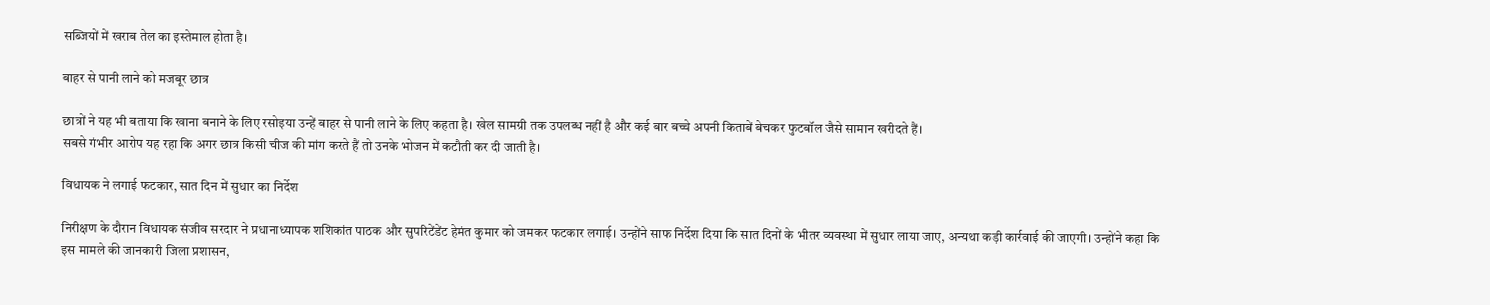सब्जियों में खराब तेल का इस्तेमाल होता है।

बाहर से पानी लाने को मजबूर छात्र

छात्रों ने यह भी बताया कि खाना बनाने के लिए रसोइया उन्हें बाहर से पानी लाने के लिए कहता है। खेल सामग्री तक उपलब्ध नहीं है और कई बार बच्चे अपनी किताबें बेचकर फुटबॉल जैसे सामान खरीदते हैं।
सबसे गंभीर आरोप यह रहा कि अगर छात्र किसी चीज की मांग करते हैं तो उनके भोजन में कटौती कर दी जाती है।

विधायक ने लगाई फटकार, सात दिन में सुधार का निर्देश

निरीक्षण के दौरान विधायक संजीव सरदार ने प्रधानाध्यापक शशिकांत पाठक और सुपरिटेंडेंट हेमंत कुमार को जमकर फटकार लगाई। उन्होंने साफ निर्देश दिया कि सात दिनों के भीतर व्यवस्था में सुधार लाया जाए, अन्यथा कड़ी कार्रवाई की जाएगी। उन्होंने कहा कि इस मामले की जानकारी जिला प्रशासन,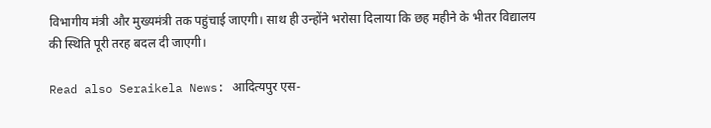विभागीय मंत्री और मुख्यमंत्री तक पहुंचाई जाएगी। साथ ही उन्होंने भरोसा दिलाया कि छह महीने के भीतर विद्यालय की स्थिति पूरी तरह बदल दी जाएगी।

Read also Seraikela News: आदित्यपुर एस-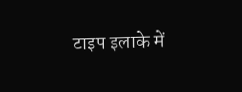टाइप इलाके में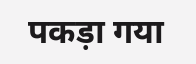पकड़ा गया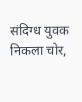संदिग्ध युवक निकला चोर,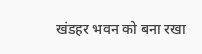खंडहर भवन को बना रखा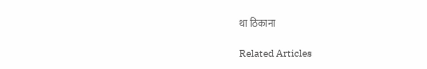था ठिकाना

Related Articles